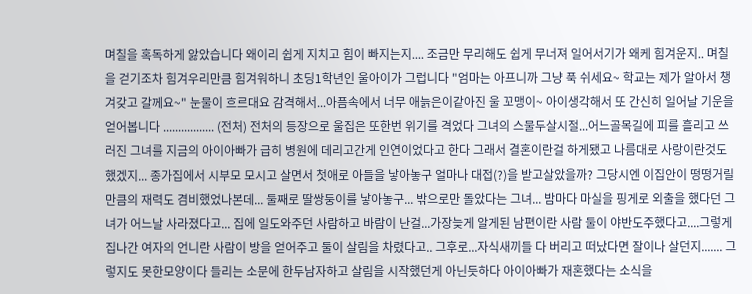며칠을 혹독하게 앓았습니다 왜이리 쉽게 지치고 힘이 빠지는지.... 조금만 무리해도 쉽게 무너져 일어서기가 왜케 힘겨운지.. 며칠을 걷기조차 힘겨우리만큼 힘겨워하니 초딩1학년인 울아이가 그럽니다 "엄마는 아프니까 그냥 푹 쉬세요~ 학교는 제가 알아서 챙겨갖고 갈께요~" 눈물이 흐르대요 감격해서...아픔속에서 너무 애늙은이같아진 울 꼬맹이~ 아이생각해서 또 간신히 일어날 기운을 얻어봅니다 ................. (전처) 전처의 등장으로 울집은 또한번 위기를 격었다 그녀의 스물두살시절...어느골목길에 피를 흘리고 쓰러진 그녀를 지금의 아이아빠가 급히 병원에 데리고간게 인연이었다고 한다 그래서 결혼이란걸 하게됐고 나름대로 사랑이란것도 했겠지... 종가집에서 시부모 모시고 살면서 첫애로 아들을 낳아놓구 얼마나 대접(?)을 받고살았을까? 그당시엔 이집안이 떵떵거릴만큼의 재력도 겸비했었나본데... 둘째로 딸쌍둥이를 낳아놓구... 밖으로만 돌았다는 그녀... 밤마다 마실을 핑게로 외출을 했다던 그녀가 어느날 사라졌다고... 집에 일도와주던 사람하고 바람이 난걸...가장늦게 알게된 남편이란 사람 둘이 야반도주했다고....그렇게 집나간 여자의 언니란 사람이 방을 얻어주고 둘이 살림을 차렸다고.. 그후로...자식새끼들 다 버리고 떠났다면 잘이나 살던지....... 그렇지도 못한모양이다 들리는 소문에 한두남자하고 살림을 시작했던게 아닌듯하다 아이아빠가 재혼했다는 소식을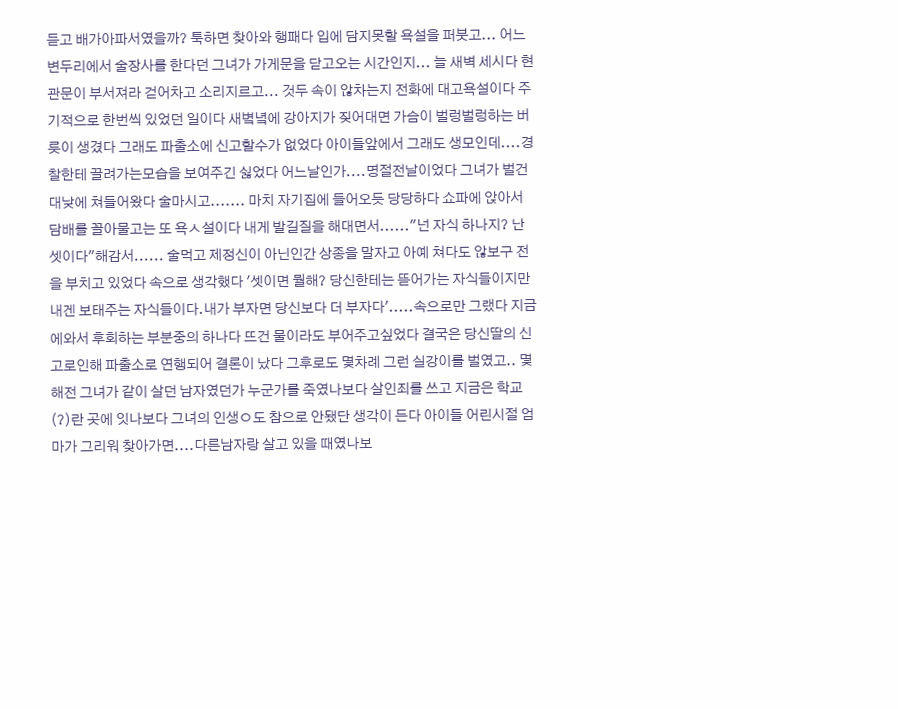듣고 배가아파서였을까? 툭하면 찾아와 행패다 입에 담지못할 욕설을 퍼붓고... 어느변두리에서 술장사를 한다던 그녀가 가게문을 닫고오는 시간인지... 늘 새벽 세시다 현관문이 부서져라 걷어차고 소리지르고... 것두 속이 않차는지 전화에 대고욕설이다 주기적으로 한번씩 있었던 일이다 새볔녘에 강아지가 짖어대면 가슴이 벌렁벌렁하는 버릇이 생겼다 그래도 파출소에 신고할수가 없었다 아이들앞에서 그래도 생모인데....경찰한테 끌려가는모습을 보여주긴 싫었다 어느날인가....명절전날이었다 그녀가 벌건대낮에 쳐들어왔다 술마시고....... 마치 자기집에 들어오듯 당당하다 쇼파에 앉아서 담배를 꼴아물고는 또 욕ㅅ설이다 내게 발길질을 해대면서......"넌 자식 하나지? 난 셋이다"해감서...... 술먹고 제정신이 아닌인간 상종을 말자고 아예 쳐다도 않보구 전을 부치고 있었다 속으로 생각했다 '셋이면 뭘해? 당신한테는 뜯어가는 자식들이지만 내겐 보태주는 자식들이다.내가 부자면 당신보다 더 부자다'.....속으로만 그랬다 지금에와서 후회하는 부분중의 하나다 뜨건 물이라도 부어주고싶었다 결국은 당신딸의 신고로인해 파출소로 연행되어 결론이 났다 그후로도 몇차례 그런 실강이를 벌였고.. 몇해전 그녀가 같이 살던 남자였던가 누군가를 죽였나보다 살인죄를 쓰고 지금은 학교(?)란 곳에 잇나보다 그녀의 인생ㅇ도 참으로 안됐단 생각이 든다 아이들 어린시절 엄마가 그리워 찾아가면....다른남자랑 살고 있을 때였나보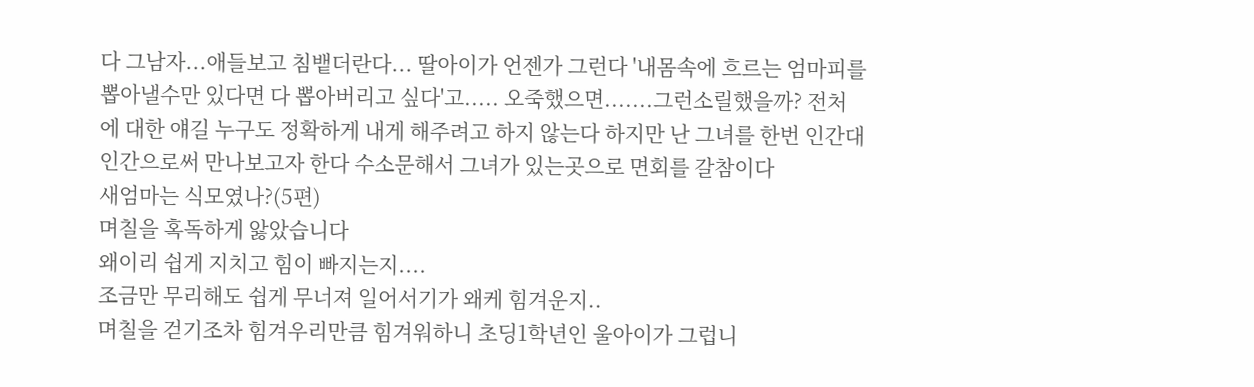다 그남자...애들보고 침뱉더란다... 딸아이가 언젠가 그런다 '내몸속에 흐르는 엄마피를 뽑아낼수만 있다면 다 뽑아버리고 싶다'고..... 오죽했으면.......그런소릴했을까? 전처에 대한 얘길 누구도 정확하게 내게 해주려고 하지 않는다 하지만 난 그녀를 한번 인간대인간으로써 만나보고자 한다 수소문해서 그녀가 있는곳으로 면회를 갈참이다
새엄마는 식모였나?(5편)
며칠을 혹독하게 앓았습니다
왜이리 쉽게 지치고 힘이 빠지는지....
조금만 무리해도 쉽게 무너져 일어서기가 왜케 힘겨운지..
며칠을 걷기조차 힘겨우리만큼 힘겨워하니 초딩1학년인 울아이가 그럽니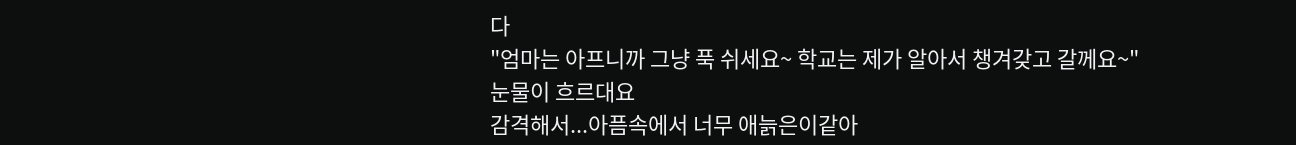다
"엄마는 아프니까 그냥 푹 쉬세요~ 학교는 제가 알아서 챙겨갖고 갈께요~"
눈물이 흐르대요
감격해서...아픔속에서 너무 애늙은이같아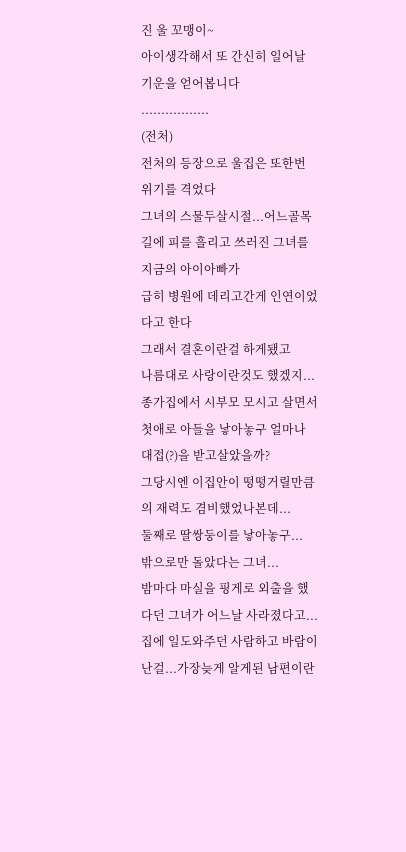진 울 꼬맹이~
아이생각해서 또 간신히 일어날 기운을 얻어봅니다
.................
(전처)
전처의 등장으로 울집은 또한번 위기를 격었다
그녀의 스물두살시절...어느골목길에 피를 흘리고 쓰러진 그녀를 지금의 아이아빠가
급히 병원에 데리고간게 인연이었다고 한다
그래서 결혼이란걸 하게됐고
나름대로 사랑이란것도 했겠지...
종가집에서 시부모 모시고 살면서 첫애로 아들을 낳아놓구 얼마나 대접(?)을 받고살았을까?
그당시엔 이집안이 떵떵거릴만큼의 재력도 겸비했었나본데...
둘째로 딸쌍둥이를 낳아놓구...
밖으로만 돌았다는 그녀...
밤마다 마실을 핑게로 외출을 했다던 그녀가 어느날 사라졌다고...
집에 일도와주던 사람하고 바람이 난걸...가장늦게 알게된 남편이란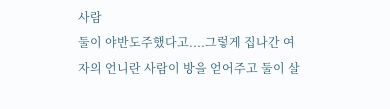사람
둘이 야반도주했다고....그렇게 집나간 여자의 언니란 사람이 방을 얻어주고 둘이 살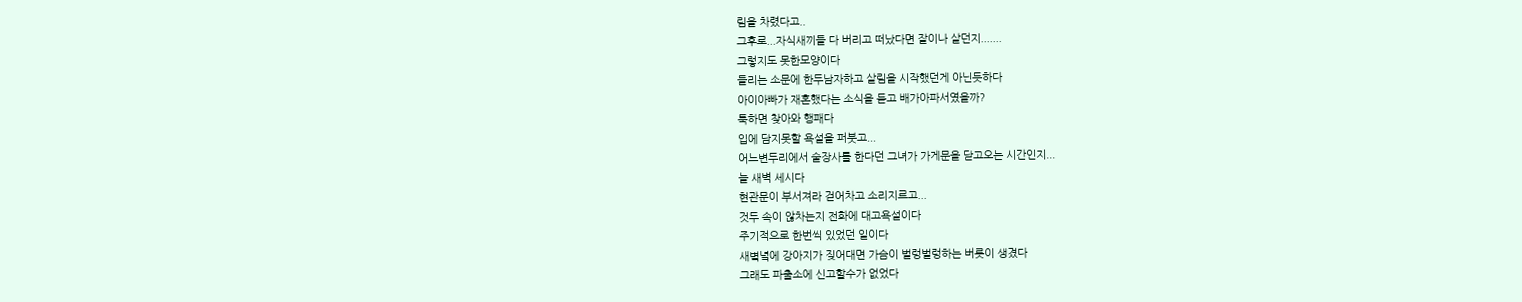림을 차렸다고..
그후로...자식새끼들 다 버리고 떠났다면 잘이나 살던지.......
그렇지도 못한모양이다
들리는 소문에 한두남자하고 살림을 시작했던게 아닌듯하다
아이아빠가 재혼했다는 소식을 듣고 배가아파서였을까?
툭하면 찾아와 행패다
입에 담지못할 욕설을 퍼붓고...
어느변두리에서 술장사를 한다던 그녀가 가게문을 닫고오는 시간인지...
늘 새벽 세시다
현관문이 부서져라 걷어차고 소리지르고...
것두 속이 않차는지 전화에 대고욕설이다
주기적으로 한번씩 있었던 일이다
새볔녘에 강아지가 짖어대면 가슴이 벌렁벌렁하는 버릇이 생겼다
그래도 파출소에 신고할수가 없었다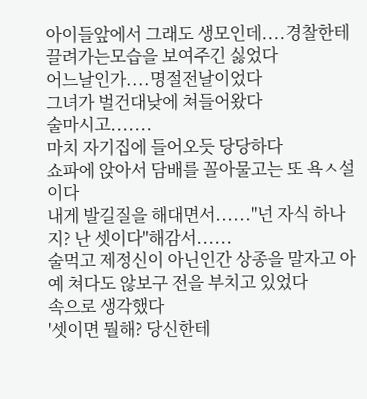아이들앞에서 그래도 생모인데....경찰한테 끌려가는모습을 보여주긴 싫었다
어느날인가....명절전날이었다
그녀가 벌건대낮에 쳐들어왔다
술마시고.......
마치 자기집에 들어오듯 당당하다
쇼파에 앉아서 담배를 꼴아물고는 또 욕ㅅ설이다
내게 발길질을 해대면서......"넌 자식 하나지? 난 셋이다"해감서......
술먹고 제정신이 아닌인간 상종을 말자고 아예 쳐다도 않보구 전을 부치고 있었다
속으로 생각했다
'셋이면 뭘해? 당신한테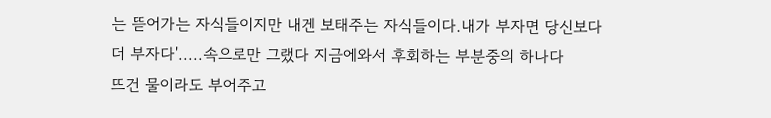는 뜯어가는 자식들이지만 내겐 보태주는 자식들이다.내가 부자면 당신보다 더 부자다'.....속으로만 그랬다 지금에와서 후회하는 부분중의 하나다
뜨건 물이라도 부어주고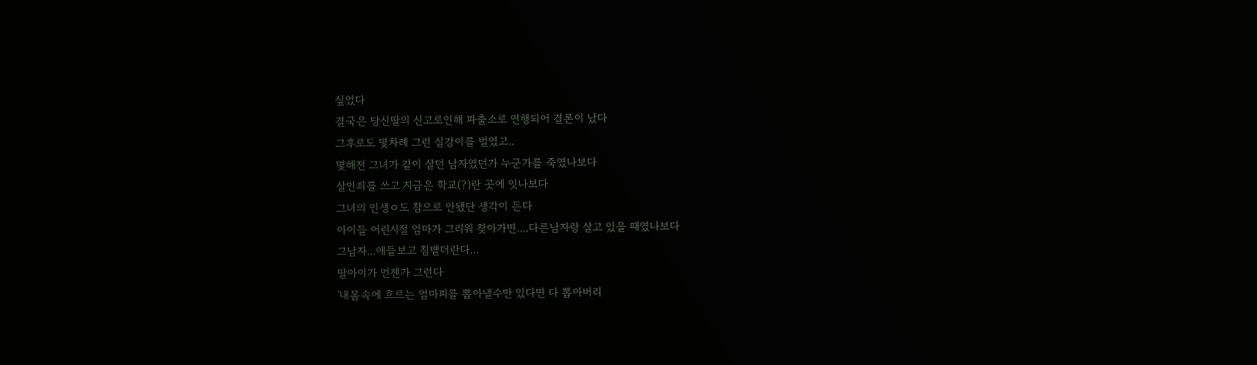싶었다
결국은 당신딸의 신고로인해 파출소로 연행되어 결론이 났다
그후로도 몇차례 그런 실강이를 벌였고..
몇해전 그녀가 같이 살던 남자였던가 누군가를 죽였나보다
살인죄를 쓰고 지금은 학교(?)란 곳에 잇나보다
그녀의 인생ㅇ도 참으로 안됐단 생각이 든다
아이들 어린시절 엄마가 그리워 찾아가면....다른남자랑 살고 있을 때였나보다
그남자...애들보고 침뱉더란다...
딸아이가 언젠가 그런다
'내몸속에 흐르는 엄마피를 뽑아낼수만 있다면 다 뽑아버리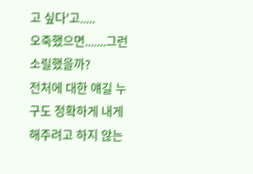고 싶다'고.....
오죽했으면.......그런소릴했을까?
전처에 대한 얘길 누구도 정확하게 내게 해주려고 하지 않는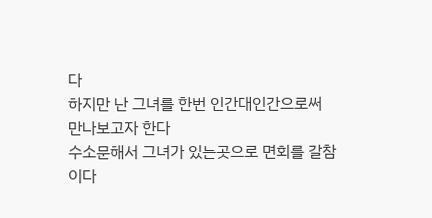다
하지만 난 그녀를 한번 인간대인간으로써 만나보고자 한다
수소문해서 그녀가 있는곳으로 면회를 갈참이다